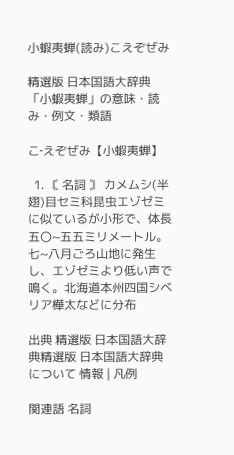小蝦夷蝉(読み)こえぞぜみ

精選版 日本国語大辞典 「小蝦夷蝉」の意味・読み・例文・類語

こ‐えぞぜみ【小蝦夷蝉】

  1. 〘 名詞 〙 カメムシ(半翅)目セミ科昆虫エゾゼミに似ているが小形で、体長五〇~五五ミリメートル。七~八月ごろ山地に発生し、エゾゼミより低い声で鳴く。北海道本州四国シベリア樺太などに分布

出典 精選版 日本国語大辞典精選版 日本国語大辞典について 情報 | 凡例

関連語 名詞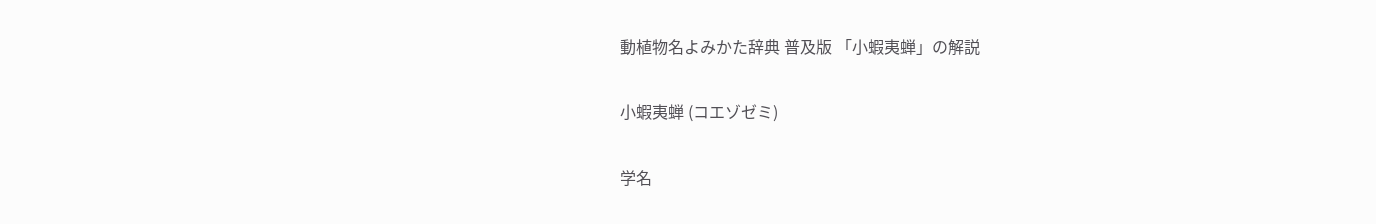動植物名よみかた辞典 普及版 「小蝦夷蝉」の解説

小蝦夷蝉 (コエゾゼミ)

学名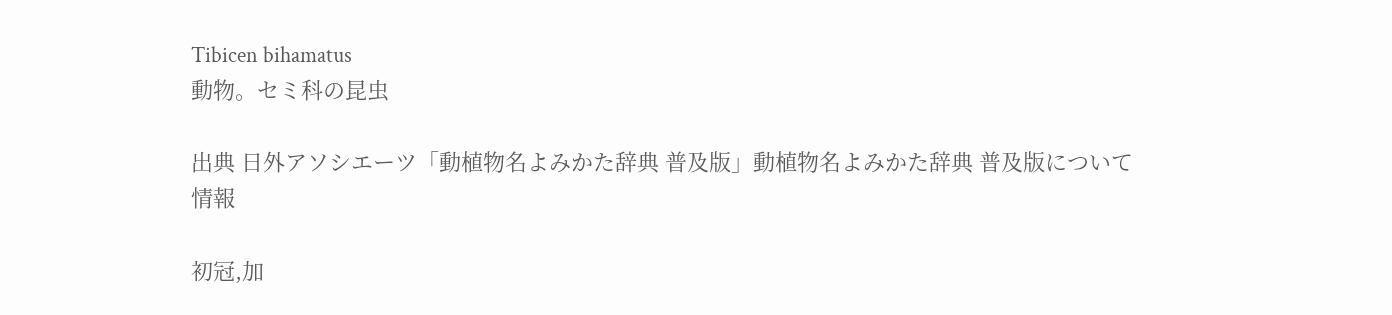Tibicen bihamatus
動物。セミ科の昆虫

出典 日外アソシエーツ「動植物名よみかた辞典 普及版」動植物名よみかた辞典 普及版について 情報

初冠,加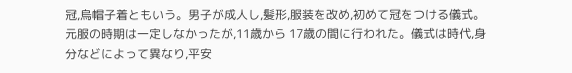冠,烏帽子着ともいう。男子が成人し,髪形,服装を改め,初めて冠をつける儀式。元服の時期は一定しなかったが,11歳から 17歳の間に行われた。儀式は時代,身分などによって異なり,平安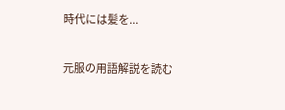時代には髪を...

元服の用語解説を読む